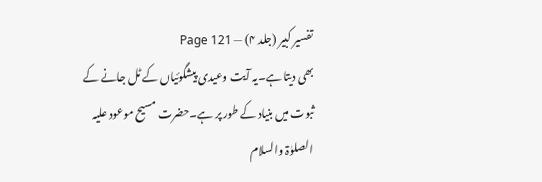تفسیر کبیر (جلد ۴) — Page 121
بھی دیتا ہے۔یہ آیت وعیدی پیشگوئیاں کے ٹل جانے کے ثبوت میں بنیاد کے طور پر ہے۔حضرت مسیح موعود علیہ الصلوٰۃ والسلام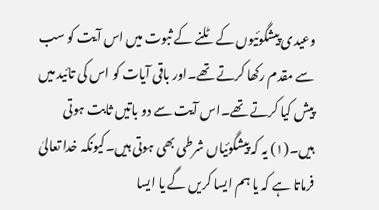وعیدی پیشگوئیوں کے ٹلنے کے ثبوت میں اس آیت کو سب سے مقدم رکھا کرتے تھے۔اور باقی آیات کو اس کی تائید میں پیش کیا کرتے تھے۔اس آیت سے دو باتیں ثابت ہوتی ہیں۔(۱) یہ کہ پیشگوئیاں شرطی بھی ہوتی ہیں۔کیونکہ خدا تعالیٰ فرماتا ہے کہ یا ہم ایسا کریں گے یا ایسا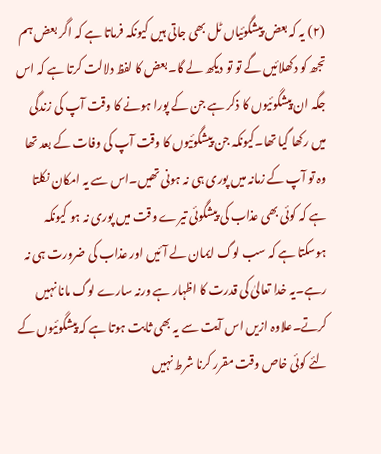(۲) یہ کہ بعض پیشگوئیاں ٹل بھی جاتی ہیں کیونکہ فرماتا ہے کہ اگر بعض ہم تجھ کو دکھلائیں گے تو تو دیکھ لے گا۔بعض کا لفظ دلالت کرتا ہے کہ اس جگہ ان پیشگوئیوں کا ذکر ہے جن کے پورا ہونے کا وقت آپ کی زندگی میں رکھا گیا تھا۔کیونکہ جن پیشگوئیوں کا وقت آپ کی وفات کے بعد تھا وہ تو آپ کے زمانہ میں پوری ہی نہ ہونی تھیں۔اس سے یہ امکان نکلتا ہے کہ کوئی بھی عذاب کی پیشگوئی تیرے وقت میں پوری نہ ہو کیونکہ ہوسکتا ہے کہ سب لوگ ایمان لے آئیں اور عذاب کی ضرورت ہی نہ رہے۔یہ خدا تعالیٰ کی قدرت کا اظہار ہے ورنہ سارے لوگ مانا نہیں کرتے۔علاوہ ازیں اس آیت سے یہ بھی ثابت ہوتا ہے کہ پیشگوئیوں کے لئے کوئی خاص وقت مقرر کرنا شرط نہیں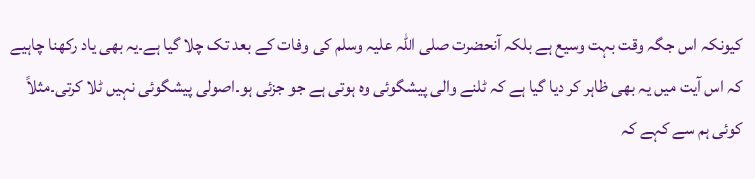کیونکہ اس جگہ وقت بہت وسیع ہے بلکہ آنحضرت صلی اللہ علیہ وسلم کی وفات کے بعد تک چلا گیا ہے۔یہ بھی یاد رکھنا چاہیے کہ اس آیت میں یہ بھی ظاہر کر دیا گیا ہے کہ ٹلنے والی پیشگوئی وہ ہوتی ہے جو جزئی ہو۔اصولی پیشگوئی نہیں ٹلا کرتی۔مثلاً کوئی ہم سے کہے کہ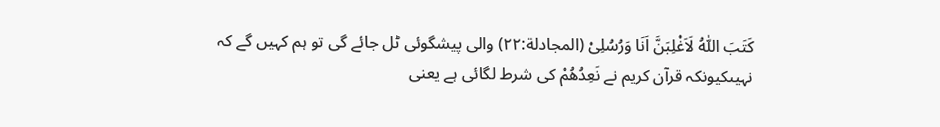کَتَبَ اللّٰہُ لَاَغْلِبَنَّ اَنَا وَرُسُلِیْ (المجادلة:۲۲) والی پیشگوئی ٹل جائے گی تو ہم کہیں گے کہ نہیںکیونکہ قرآن کریم نے نَعِدُھُمْ کی شرط لگائی ہے یعنی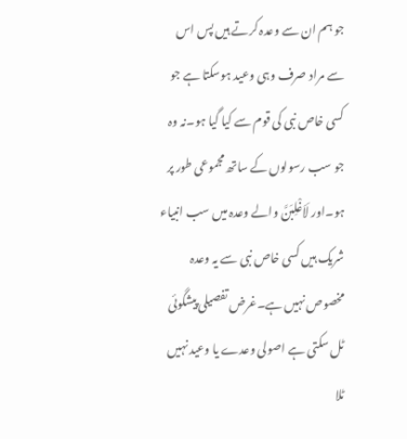جو ہم ان سے وعدہ کرتے ہیں پس اس سے مراد صرف وہی وعید ہوسکتا ہے جو کسی خاص نبی کی قوم سے کیا گیا ہو۔نہ وہ جو سب رسولوں کے ساتھ مجموعی طور پر ہو۔اور لَاَغْلِبَنَّ والے وعدہ میں سب انبیاء شریک ہیں کسی خاص نبی سے یہ وعدہ مخصوص نہیں ہے۔غرض تفصیلی پیشگوئی ٹل سکتی ہے اصولی وعدے یا وعید نہیں ٹلا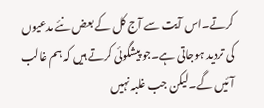کرتے۔اس آیت سے آج کل کے بعض نئے مدعیوں کی تردید ہوجاتی ہے۔جو پیشگوئی کرتے ہیں کہ ہم غالب آئیں گے۔لیکن جب غلبہ نہیں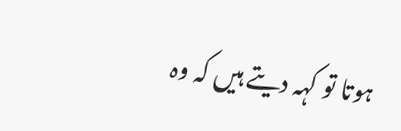ہوتا تو کہہ دیتے ہیں کہ وہ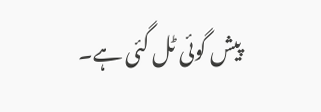پیش گوئی ٹل گئی ہے۔